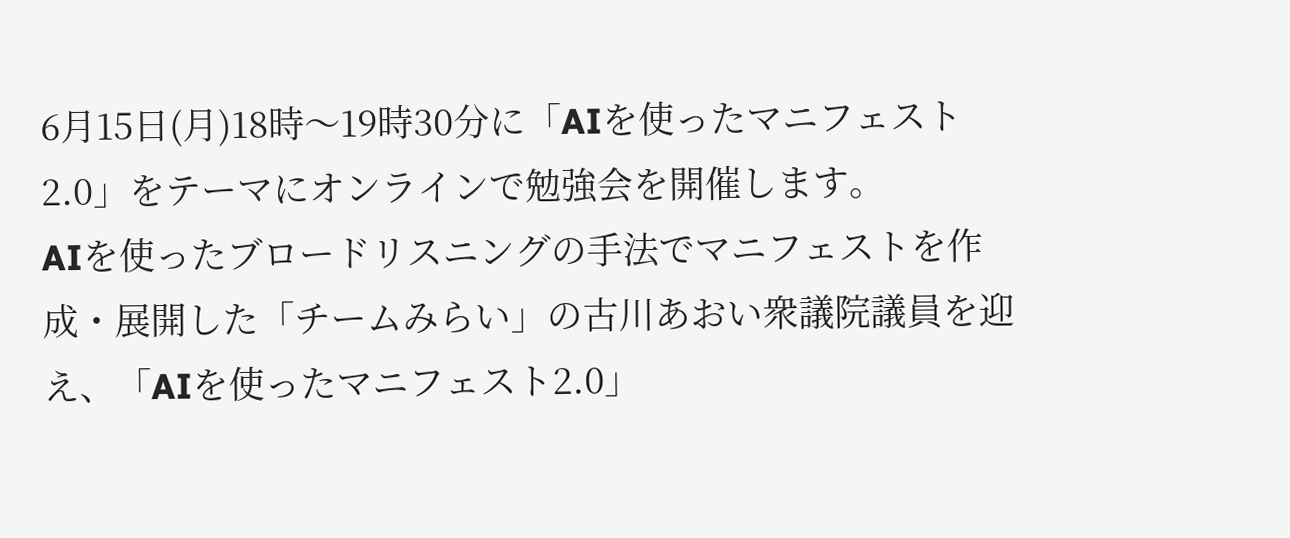6月15日(月)18時〜19時30分に「AIを使ったマニフェスト2.0」をテーマにオンラインで勉強会を開催します。
AIを使ったブロードリスニングの手法でマニフェストを作成・展開した「チームみらい」の古川あおい衆議院議員を迎え、「AIを使ったマニフェスト2.0」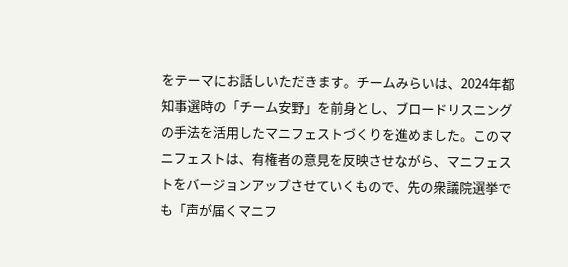をテーマにお話しいただきます。チームみらいは、2024年都知事選時の「チーム安野」を前身とし、ブロードリスニングの手法を活用したマニフェストづくりを進めました。このマニフェストは、有権者の意見を反映させながら、マニフェストをバージョンアップさせていくもので、先の衆議院選挙でも「声が届くマニフ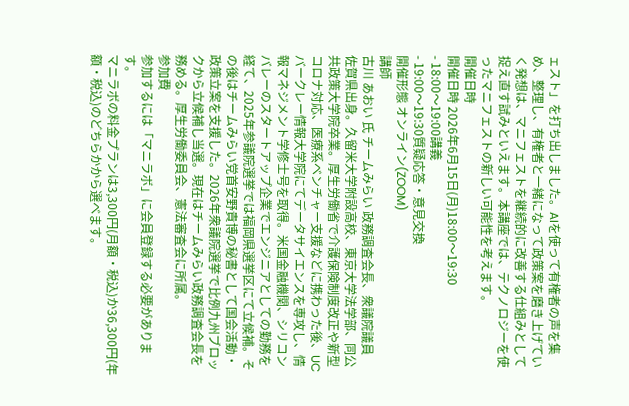ェスト」を打ち出しました。AIを使って有権者の声を集め、整理し、有権者と一緒になって政策案を磨き上げていく発想は、マニフェストを継続的に改善する仕組みとして捉え直す試みといえます。本講座では、テクノロジーを使ったマニフェストの新しい可能性を考えます。
開催日時
開催日時 2026年6月15日(月)18:00〜19:30
- 18:00〜19:00講義
- 19:00〜19:30質疑応答・意見交換
開催形態 オンライン(ZOOM)
講師
古川 あおい 氏 チームみらい 政務調査会長、衆議院議員
佐賀県出身。久留米大学附設高校、東京大学法学部、同公共政策大学院卒業。厚生労働省で介護保険制度改正や新型コロナ対応、医療系ベンチャー支援などに携わった後、UCバークレー情報大学院にてデータサイエンスを専攻し、情報マネジメント学修士号を取得。米国金融機関、シリコンバレーのスタートアップ企業でエンジニアとしての勤務を経て、2025年参議院選挙では福岡県選挙区にて立候補。その後はチームみらい党首安野貴博の秘書として国会活動・政策立案を支援した。2026年衆議院選挙で比例九州ブロックから立候補し当選。現在はチームみらい政務調査会長を務める。厚生労働委員会、憲法審査会に所属。
参加費
参加するには「マニラボ」に会員登録する必要があります。
マニラボの料金プランは3,300円(月額・税込)か36,300円(年額・税込)のどちらかから選べます。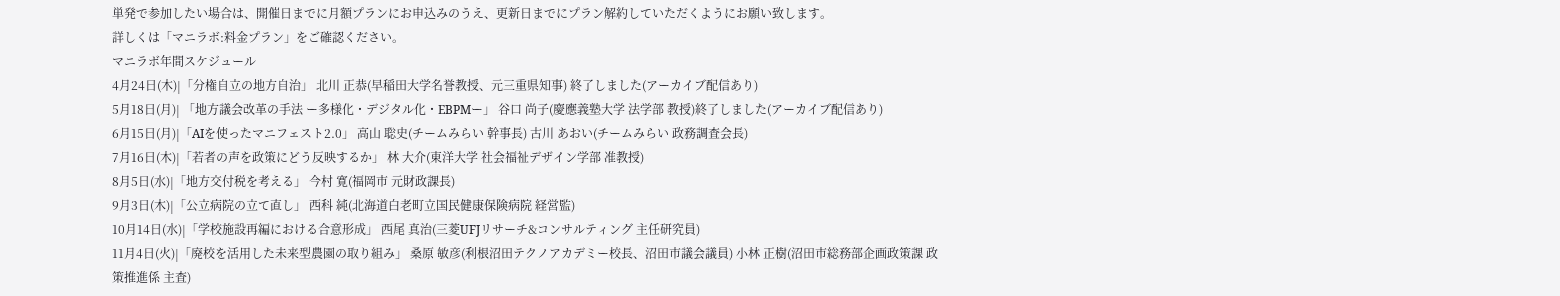単発で参加したい場合は、開催日までに月額プランにお申込みのうえ、更新日までにプラン解約していただくようにお願い致します。
詳しくは「マニラボ:料金プラン」をご確認ください。
マニラボ年間スケジュール
4月24日(木)|「分権自立の地方自治」 北川 正恭(早稲田大学名誉教授、元三重県知事) 終了しました(アーカイブ配信あり)
5月18日(月)| 「地方議会改革の手法 ー多様化・デジタル化・EBPMー」 谷口 尚子(慶應義塾大学 法学部 教授)終了しました(アーカイブ配信あり)
6月15日(月)|「AIを使ったマニフェスト2.0」 高山 聡史(チームみらい 幹事長) 古川 あおい(チームみらい 政務調査会長)
7月16日(木)|「若者の声を政策にどう反映するか」 林 大介(東洋大学 社会福祉デザイン学部 准教授)
8月5日(水)|「地方交付税を考える」 今村 寛(福岡市 元財政課長)
9月3日(木)|「公立病院の立て直し」 西科 純(北海道白老町立国民健康保険病院 経営監)
10月14日(水)|「学校施設再編における合意形成」 西尾 真治(三菱UFJリサーチ&コンサルティング 主任研究員)
11月4日(火)|「廃校を活用した未来型農園の取り組み」 桑原 敏彦(利根沼田テクノアカデミー校長、沼田市議会議員) 小林 正樹(沼田市総務部企画政策課 政策推進係 主査)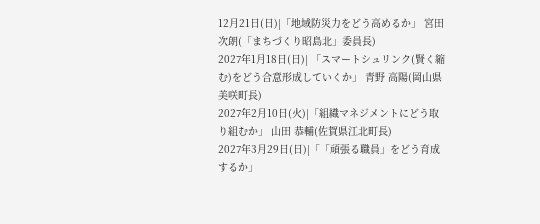12月21日(日)|「地域防災力をどう高めるか」 宮田 次朗(「まちづくり昭島北」委員長)
2027年1月18日(日)| 「スマートシュリンク(賢く縮む)をどう合意形成していくか」 青野 高陽(岡山県美咲町長)
2027年2月10日(火)|「組織マネジメントにどう取り組むか」 山田 恭輔(佐賀県江北町長)
2027年3月29日(日)|「「頑張る職員」をどう育成するか」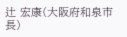辻 宏康(大阪府和泉市長)